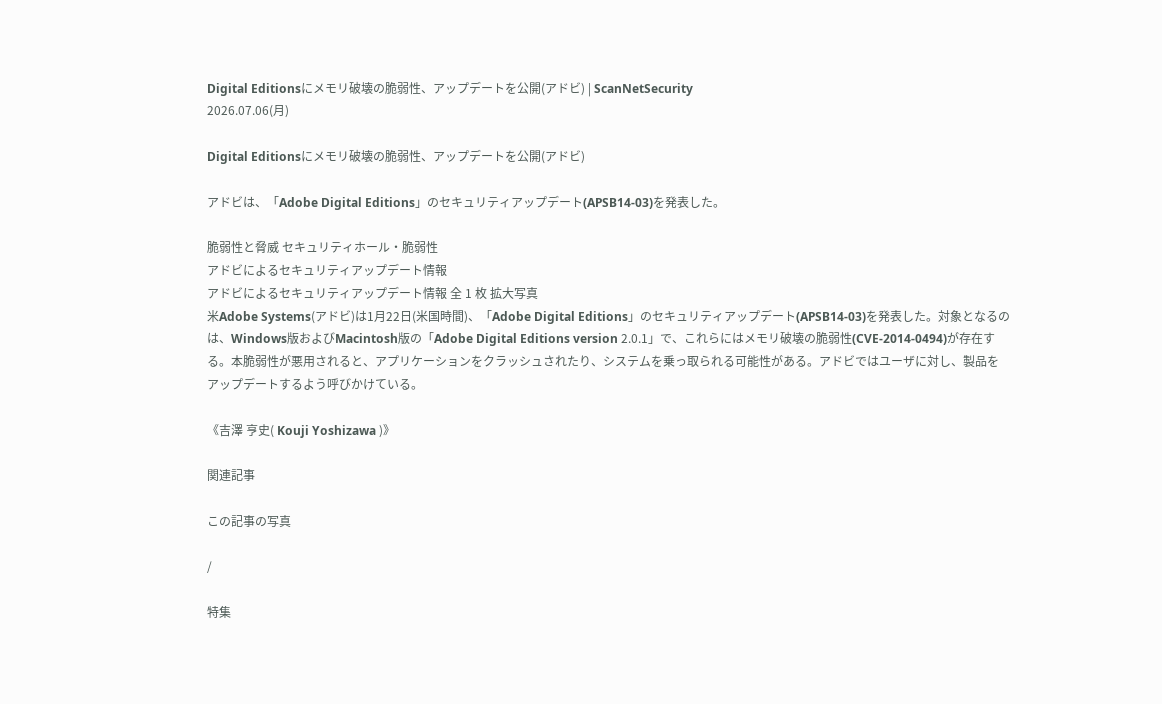Digital Editionsにメモリ破壊の脆弱性、アップデートを公開(アドビ) | ScanNetSecurity
2026.07.06(月)

Digital Editionsにメモリ破壊の脆弱性、アップデートを公開(アドビ)

アドビは、「Adobe Digital Editions」のセキュリティアップデート(APSB14-03)を発表した。

脆弱性と脅威 セキュリティホール・脆弱性
アドビによるセキュリティアップデート情報
アドビによるセキュリティアップデート情報 全 1 枚 拡大写真
米Adobe Systems(アドビ)は1月22日(米国時間)、「Adobe Digital Editions」のセキュリティアップデート(APSB14-03)を発表した。対象となるのは、Windows版およびMacintosh版の「Adobe Digital Editions version 2.0.1」で、これらにはメモリ破壊の脆弱性(CVE-2014-0494)が存在する。本脆弱性が悪用されると、アプリケーションをクラッシュされたり、システムを乗っ取られる可能性がある。アドビではユーザに対し、製品をアップデートするよう呼びかけている。

《吉澤 亨史( Kouji Yoshizawa )》

関連記事

この記事の写真

/

特集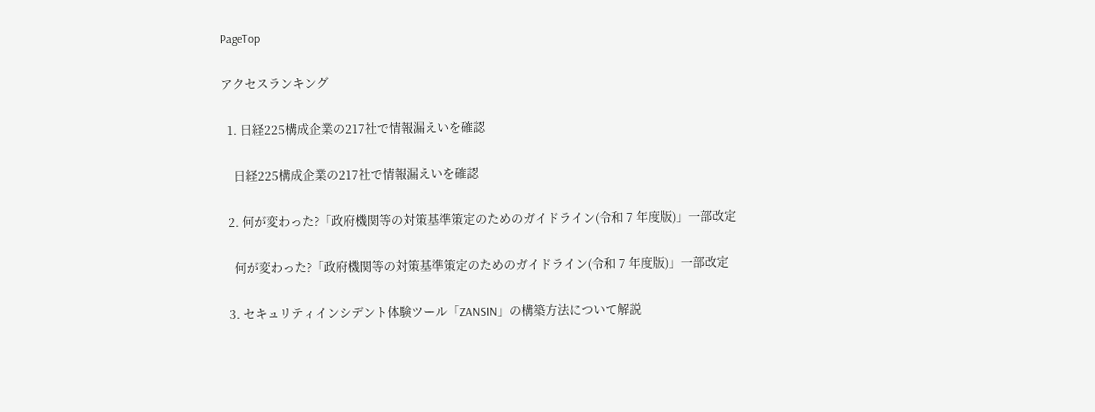PageTop

アクセスランキング

  1. 日経225構成企業の217社で情報漏えいを確認

    日経225構成企業の217社で情報漏えいを確認

  2. 何が変わった?「政府機関等の対策基準策定のためのガイドライン(令和 7 年度版)」一部改定

    何が変わった?「政府機関等の対策基準策定のためのガイドライン(令和 7 年度版)」一部改定

  3. セキュリティインシデント体験ツール「ZANSIN」の構築方法について解説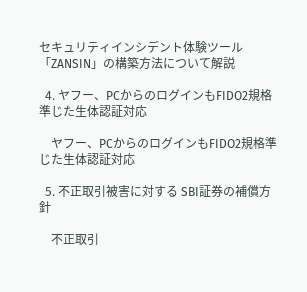セキュリティインシデント体験ツール「ZANSIN」の構築方法について解説

  4. ヤフー、PCからのログインもFIDO2規格準じた生体認証対応

    ヤフー、PCからのログインもFIDO2規格準じた生体認証対応

  5. 不正取引被害に対する SBI証券の補償方針

    不正取引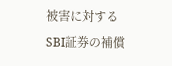被害に対する SBI証券の補償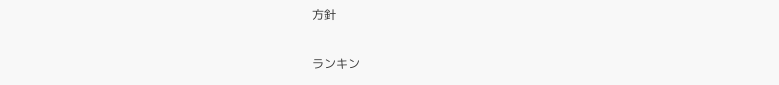方針

ランキン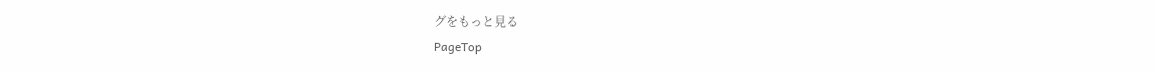グをもっと見る
PageTop